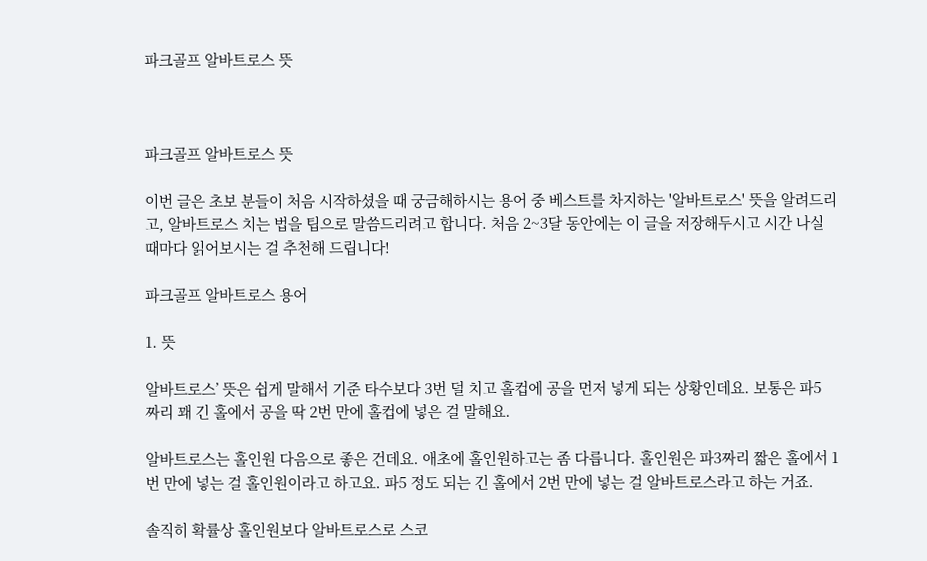파크골프 알바트로스 뜻



파크골프 알바트로스 뜻

이번 글은 초보 분들이 처음 시작하셨을 때 궁금해하시는 용어 중 베스트를 차지하는 '알바트로스' 뜻을 알려드리고, 알바트로스 치는 법을 팁으로 말씀드리려고 합니다. 처음 2~3달 동안에는 이 글을 저장해두시고 시간 나실 때마다 읽어보시는 걸 추천해 드립니다!

파크골프 알바트로스 용어

1. 뜻

알바트로스’ 뜻은 쉽게 말해서 기준 타수보다 3번 덜 치고 홀컵에 공을 먼저 넣게 되는 상황인데요. 보통은 파5 짜리 꽤 긴 홀에서 공을 딱 2번 만에 홀컵에 넣은 걸 말해요.

알바트로스는 홀인원 다음으로 좋은 건데요. 애초에 홀인원하고는 좀 다릅니다. 홀인원은 파3짜리 짧은 홀에서 1번 만에 넣는 걸 홀인원이라고 하고요. 파5 정도 되는 긴 홀에서 2번 만에 넣는 걸 알바트로스라고 하는 거죠.

솔직히 확률상 홀인원보다 알바트로스로 스코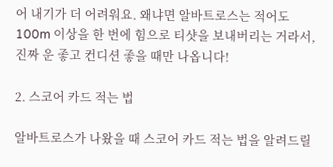어 내기가 더 어려워요. 왜냐면 알바트로스는 적어도 100m 이상을 한 번에 힘으로 티샷을 보내버리는 거라서, 진짜 운 좋고 컨디션 좋을 때만 나옵니다!

2. 스코어 카드 적는 법

알바트로스가 나왔을 때 스코어 카드 적는 법을 알려드릴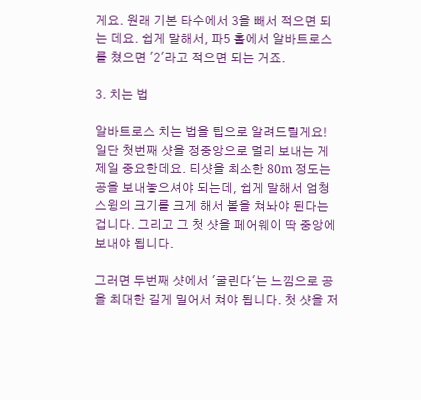게요. 원래 기본 타수에서 3을 빼서 적으면 되는 데요. 쉽게 말해서, 파5 홀에서 알바트로스를 쳤으면 '2'라고 적으면 되는 거죠.

3. 치는 법

알바트로스 치는 법을 팁으로 알려드릴게요! 일단 첫번째 샷을 정중앙으로 멀리 보내는 게 제일 중요한데요. 티샷을 최소한 80m 정도는 공을 보내놓으셔야 되는데, 쉽게 말해서 엄청 스윙의 크기를 크게 해서 볼을 쳐놔야 된다는 겁니다. 그리고 그 첫 샷을 페어웨이 딱 중앙에 보내야 됩니다.

그러면 두번째 샷에서 '굴린다'는 느낌으로 공을 최대한 길게 밀어서 쳐야 됩니다. 첫 샷을 저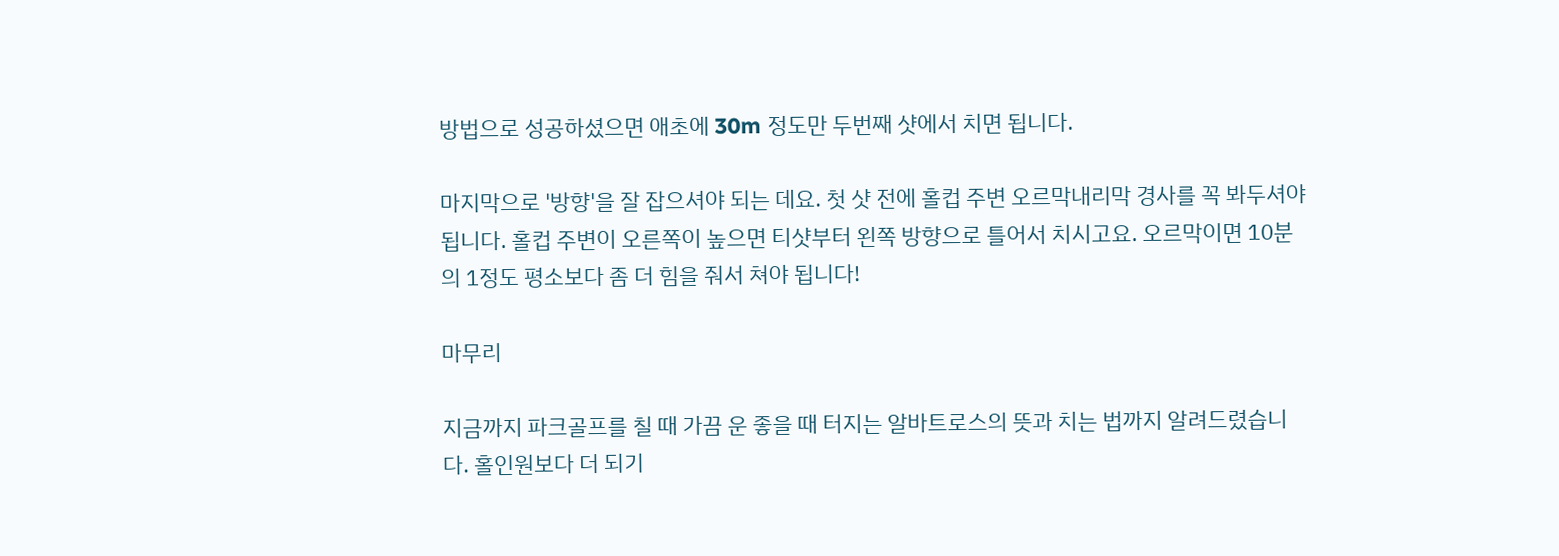방법으로 성공하셨으면 애초에 30m 정도만 두번째 샷에서 치면 됩니다.

마지막으로 '방향'을 잘 잡으셔야 되는 데요. 첫 샷 전에 홀컵 주변 오르막내리막 경사를 꼭 봐두셔야 됩니다. 홀컵 주변이 오른쪽이 높으면 티샷부터 왼쪽 방향으로 틀어서 치시고요. 오르막이면 10분의 1정도 평소보다 좀 더 힘을 줘서 쳐야 됩니다!

마무리

지금까지 파크골프를 칠 때 가끔 운 좋을 때 터지는 알바트로스의 뜻과 치는 법까지 알려드렸습니다. 홀인원보다 더 되기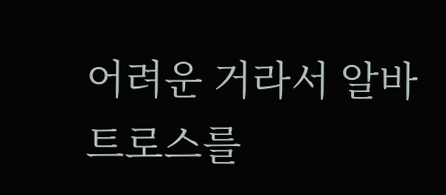어려운 거라서 알바트로스를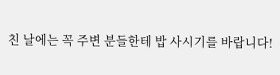친 날에는 꼭 주변 분들한테 밥 사시기를 바랍니다!